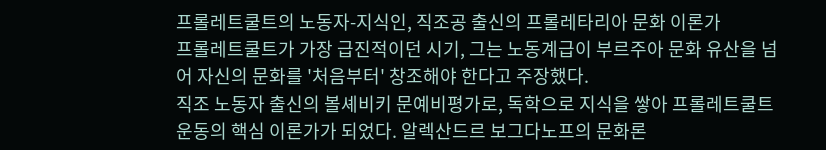프롤레트쿨트의 노동자-지식인, 직조공 출신의 프롤레타리아 문화 이론가
프롤레트쿨트가 가장 급진적이던 시기, 그는 노동계급이 부르주아 문화 유산을 넘어 자신의 문화를 '처음부터' 창조해야 한다고 주장했다.
직조 노동자 출신의 볼셰비키 문예비평가로, 독학으로 지식을 쌓아 프롤레트쿨트 운동의 핵심 이론가가 되었다. 알렉산드르 보그다노프의 문화론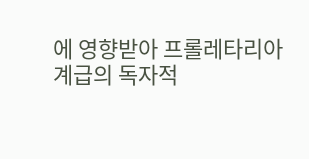에 영향받아 프롤레타리아 계급의 독자적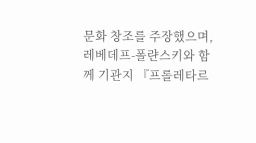문화 창조를 주장했으며, 레베데프-폴랸스키와 함께 기관지 『프롤레타르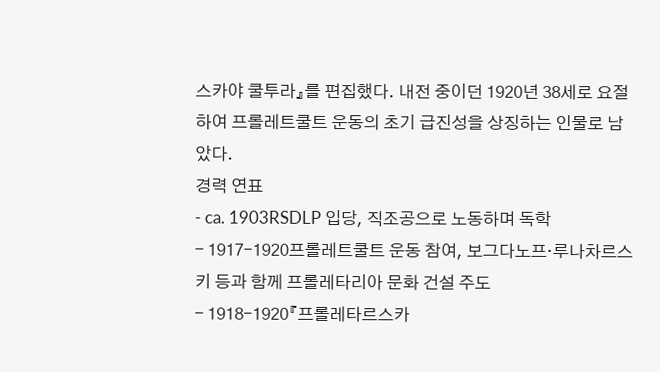스카야 쿨투라』를 편집했다. 내전 중이던 1920년 38세로 요절하여 프롤레트쿨트 운동의 초기 급진성을 상징하는 인물로 남았다.
경력 연표
- ca. 1903RSDLP 입당, 직조공으로 노동하며 독학
- 1917–1920프롤레트쿨트 운동 참여, 보그다노프·루나차르스키 등과 함께 프롤레타리아 문화 건설 주도
- 1918–1920『프롤레타르스카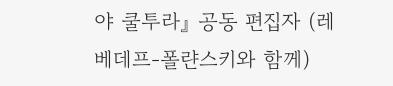야 쿨투라』 공동 편집자 (레베데프-폴랸스키와 함께)